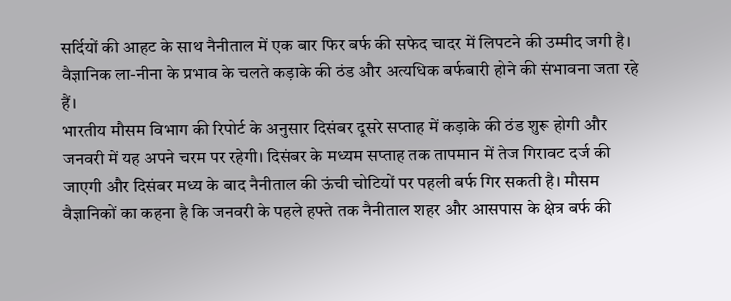सर्दियों की आहट के साथ नैनीताल में एक बार फिर बर्फ की सफेद चादर में लिपटने की उम्मीद जगी है। वैज्ञानिक ला-नीना के प्रभाव के चलते कड़ाके की ठंड और अत्यधिक बर्फबारी होने की संभावना जता रहे हैं।
भारतीय मौसम विभाग की रिपोर्ट के अनुसार दिसंबर दूसरे सप्ताह में कड़ाके की ठंड शुरू होगी और जनवरी में यह अपने चरम पर रहेगी। दिसंबर के मध्यम सप्ताह तक तापमान में तेज गिरावट दर्ज की जाएगी और दिसंबर मध्य के बाद नैनीताल की ऊंची चोटियों पर पहली बर्फ गिर सकती है। मौसम वैज्ञानिकों का कहना है कि जनवरी के पहले हफ्ते तक नैनीताल शहर और आसपास के क्षेत्र बर्फ की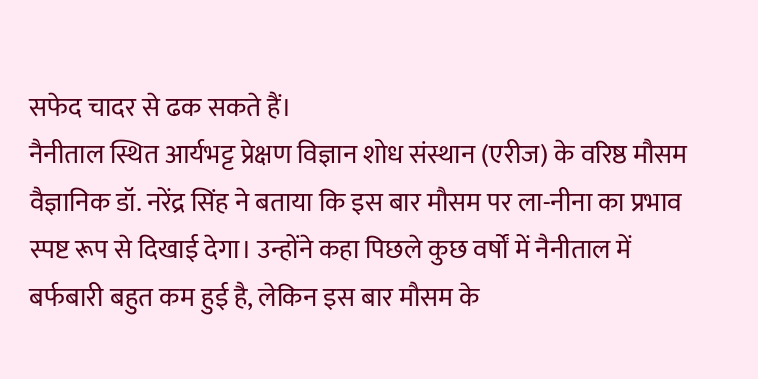सफेद चादर से ढक सकते हैं।
नैनीताल स्थित आर्यभट्ट प्रेक्षण विज्ञान शोध संस्थान (एरीज) के वरिष्ठ मौसम वैज्ञानिक डॉ. नरेंद्र सिंह ने बताया कि इस बार मौसम पर ला-नीना का प्रभाव स्पष्ट रूप से दिखाई देगा। उन्होंने कहा पिछले कुछ वर्षों में नैनीताल में बर्फबारी बहुत कम हुई है, लेकिन इस बार मौसम के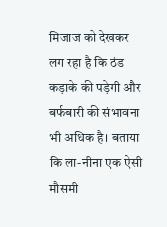मिजाज को देखकर लग रहा है कि ठंड कड़ाके की पड़ेगी और बर्फबारी की संभावना भी अधिक है। बताया कि ला-नीना एक ऐसी मौसमी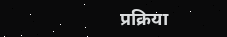प्रक्रिया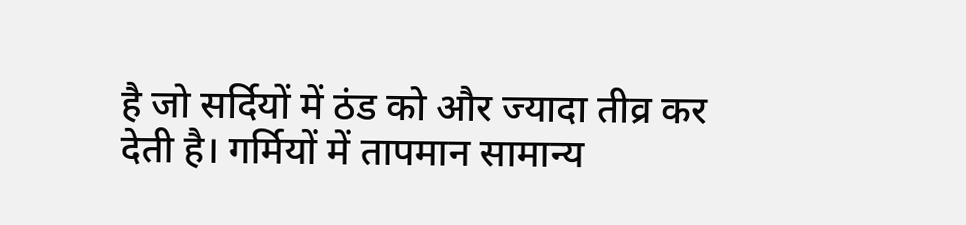है जो सर्दियों में ठंड को और ज्यादा तीव्र कर देती है। गर्मियों में तापमान सामान्य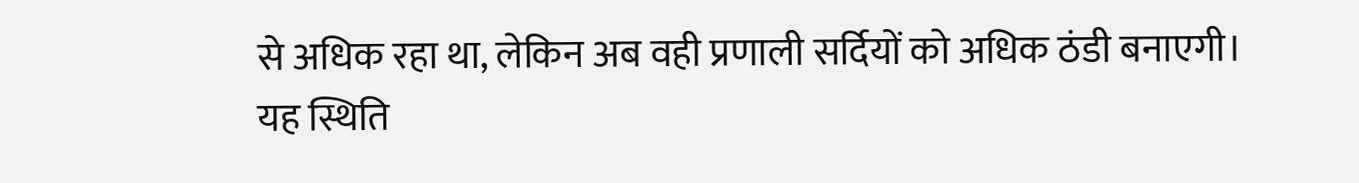से अधिक रहा था, लेकिन अब वही प्रणाली सर्दियों को अधिक ठंडी बनाएगी। यह स्थिति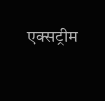एक्सट्रीम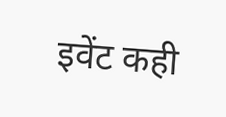इवेंट कही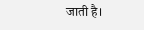जाती है।